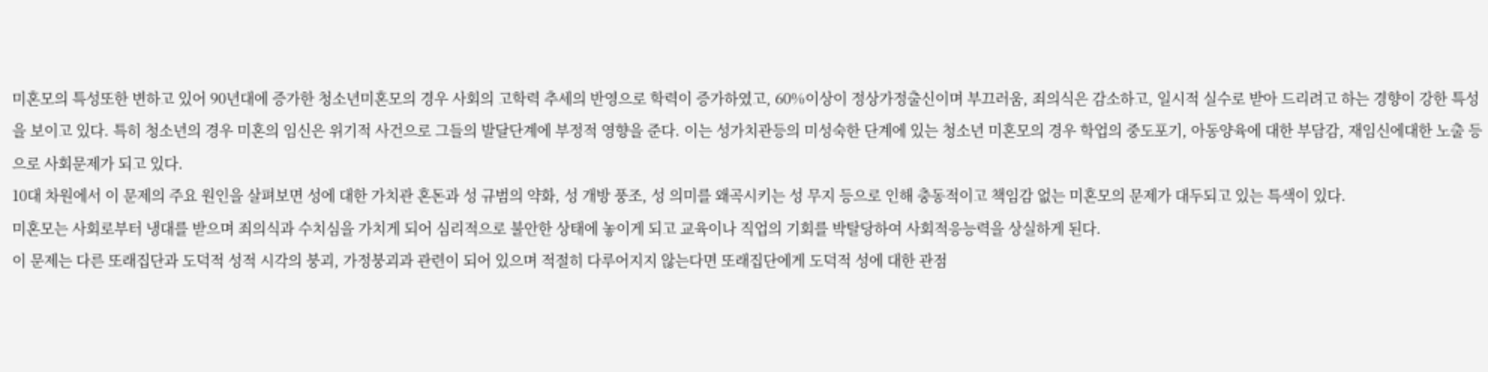미혼모의 특성또한 변하고 있어 90년대에 증가한 청소년미혼모의 경우 사회의 고학력 추세의 반영으로 학력이 증가하였고, 60%이상이 정상가정출신이며 부끄러움, 죄의식은 감소하고, 일시적 실수로 받아 드리려고 하는 경향이 강한 특성을 보이고 있다. 특히 청소년의 경우 미혼의 임신은 위기적 사건으로 그들의 발달단계에 부정적 영향을 준다. 이는 성가치관등의 미성숙한 단계에 있는 청소년 미혼모의 경우 학업의 중도포기, 아동양육에 대한 부담감, 재임신에대한 노출 등으로 사회문제가 되고 있다.
10대 차원에서 이 문제의 주요 원인을 살펴보면 성에 대한 가치관 혼돈과 성 규범의 약화, 성 개방 풍조, 성 의미를 왜곡시키는 성 무지 등으로 인해 충동적이고 책임감 없는 미혼모의 문제가 대두되고 있는 특색이 있다.
미혼모는 사회로부터 냉대를 받으며 죄의식과 수치심을 가치게 되어 심리적으로 불안한 상태에 놓이게 되고 교육이나 직업의 기회를 박탈당하여 사회적응능력을 상실하게 된다.
이 문제는 다른 또래집단과 도덕적 성적 시각의 붕괴, 가정붕괴과 관련이 되어 있으며 적절히 다루어지지 않는다면 또래집단에게 도덕적 성에 대한 관점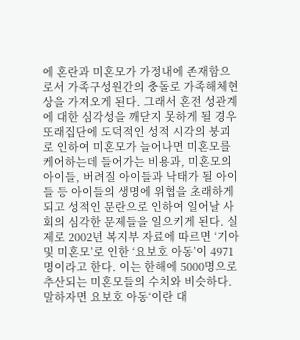에 혼란과 미혼모가 가정내에 존재함으로서 가족구성원간의 충돌로 가족해체현상을 가져오게 된다. 그래서 혼전 성관계에 대한 심각성을 깨닫지 못하게 될 경우 또래집단에 도덕적인 성적 시각의 붕괴로 인하여 미혼모가 늘어나면 미혼모를 케어하는데 들어가는 비용과, 미혼모의 아이들, 버려질 아이들과 낙태가 될 아이들 등 아이들의 생명에 위협을 초래하게 되고 성적인 문란으로 인하여 일어날 사회의 심각한 문제들을 일으키게 된다. 실제로 2002년 복지부 자료에 따르면 ‘기아 및 미혼모’로 인한 ‘요보호 아동’이 4971명이라고 한다. 이는 한해에 5000명으로 추산되는 미혼모들의 수치와 비슷하다. 말하자면 요보호 아동‘이란 대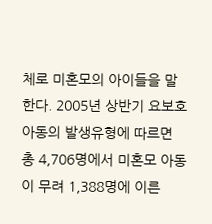체로 미혼모의 아이들을 말한다. 2005년 상반기 요보호아동의 발생유형에 따르면 총 4,706명에서 미혼모 아동이 무려 1,388명에 이른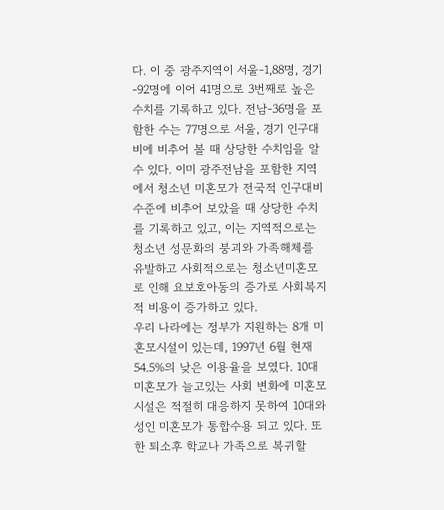다. 이 중 광주지역이 서울-1,88명, 경기-92명에 이어 41명으로 3번째로 높은 수치를 기록하고 있다. 전남-36명을 포함한 수는 77명으로 서울, 경기 인구대비에 비추어 볼 때 상당한 수치임을 알 수 있다. 이미 광주전남을 포함한 지역에서 청소년 미혼모가 전국적 인구대비 수준에 비추어 보았을 때 상당한 수치를 기록하고 있고, 이는 지역적으로는 청소년 성문화의 붕괴와 가족해체를 유발하고 사회적으로는 청소년미혼모로 인해 요보호아동의 증가로 사회복지적 비용이 증가하고 있다.
우리 나라에는 정부가 지원하는 8개 미혼모시설이 있는데, 1997년 6월 현재 54.5%의 낮은 이용율을 보였다. 10대 미혼모가 늘고있는 사회 변화에 미혼모 시설은 적절히 대응하지 못하여 10대와 성인 미혼모가 통합수용 되고 있다. 또한 퇴소후 학교나 가족으로 복귀할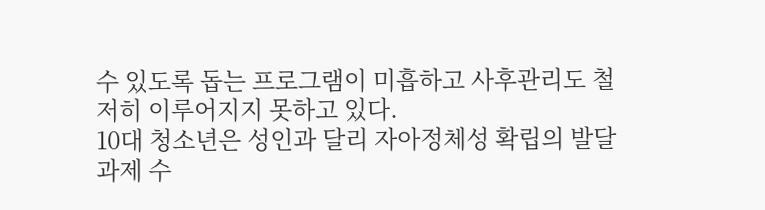수 있도록 돕는 프로그램이 미흡하고 사후관리도 철저히 이루어지지 못하고 있다.
10대 청소년은 성인과 달리 자아정체성 확립의 발달과제 수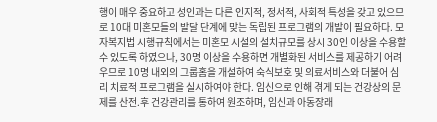행이 매우 중요하고 성인과는 다른 인지적, 정서적, 사회적 특성을 갖고 있으므로 10대 미혼모들의 발달 단계에 맞는 독립된 프로그램의 개발이 필요하다. 모자복지법 시행규칙에서는 미혼모 시설의 설치규모를 상시 30인 이상을 수용할 수 있도록 하였으나, 30명 이상을 수용하면 개별화된 서비스를 제공하기 어려우므로 10명 내외의 그룹홈을 개설하여 숙식보호 및 의료서비스와 더불어 심리 치료적 프로그램을 실시하여야 한다. 임신으로 인해 겪게 되는 건강상의 문제를 산전.후 건강관리를 통하여 원조하며, 임신과 아동장래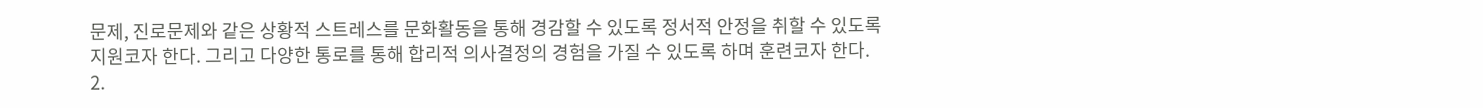문제, 진로문제와 같은 상황적 스트레스를 문화활동을 통해 경감할 수 있도록 정서적 안정을 취할 수 있도록 지원코자 한다. 그리고 다양한 통로를 통해 합리적 의사결정의 경험을 가질 수 있도록 하며 훈련코자 한다.
2.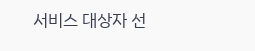서비스 대상자 선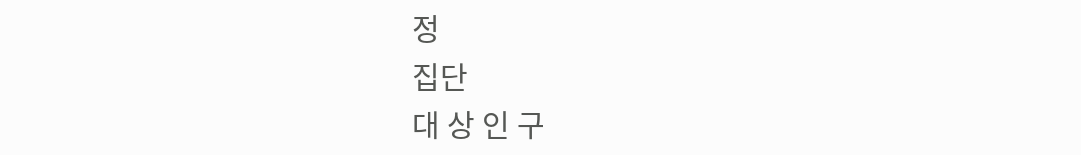정
집단
대 상 인 구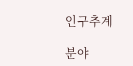인구추계

분야